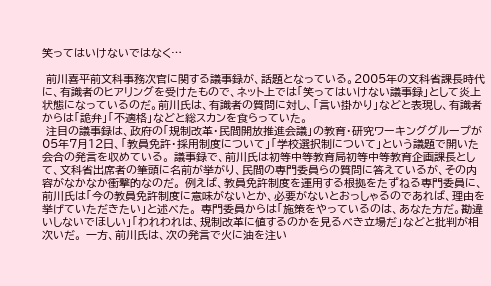笑ってはいけないではなく…

 前川喜平前文科事務次官に関する議事録が、話題となっている。2005年の文科省課長時代に、有識者のヒアリングを受けたもので、ネット上では「笑ってはいけない議事録」として炎上状態になっているのだ。前川氏は、有識者の質問に対し、「言い掛かり」などと表現し、有識者からは「詭弁」「不適格」などと総スカンを食らっていた。
 注目の議事録は、政府の「規制改革・民間開放推進会議」の教育・研究ワーキンググループが05年7月12日、「教員免許・採用制度について」「学校選択制について」という議題で開いた会合の発言を収めている。 議事録で、前川氏は初等中等教育局初等中等教育企画課長として、文科省出席者の筆頭に名前が挙がり、民間の専門委員らの質問に答えているが、その内容がなかなか衝撃的なのだ。 例えば、教員免許制度を運用する根拠をたずねる専門委員に、前川氏は「今の教員免許制度に意味がないとか、必要がないとおっしゃるのであれば、理由を挙げていただきたい」と述べた。 専門委員からは「施策をやっているのは、あなた方だ。勘違いしないでほしい」「われわれは、規制改革に値するのかを見るべき立場だ」などと批判が相次いだ。 一方、前川氏は、次の発言で火に油を注い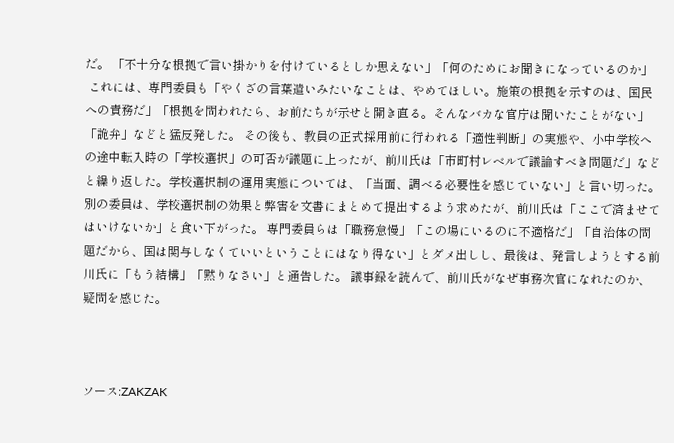だ。 「不十分な根拠で言い掛かりを付けているとしか思えない」「何のためにお聞きになっているのか」
 これには、専門委員も「やくざの言葉遣いみたいなことは、やめてほしい。施策の根拠を示すのは、国民への責務だ」「根拠を問われたら、お前たちが示せと開き直る。そんなバカな官庁は聞いたことがない」「詭弁」などと猛反発した。 その後も、教員の正式採用前に行われる「適性判断」の実態や、小中学校への途中転入時の「学校選択」の可否が議題に上ったが、前川氏は「市町村レベルで議論すべき問題だ」などと繰り返した。学校選択制の運用実態については、「当面、調べる必要性を感じていない」と言い切った。 別の委員は、学校選択制の効果と弊害を文書にまとめて提出するよう求めたが、前川氏は「ここで済ませてはいけないか」と食い下がった。 専門委員らは「職務怠慢」「この場にいるのに不適格だ」「自治体の問題だから、国は関与しなくていいということにはなり得ない」とダメ出しし、最後は、発言しようとする前川氏に「もう結構」「黙りなさい」と通告した。 議事録を読んで、前川氏がなぜ事務次官になれたのか、疑問を感じた。



ソース:ZAKZAK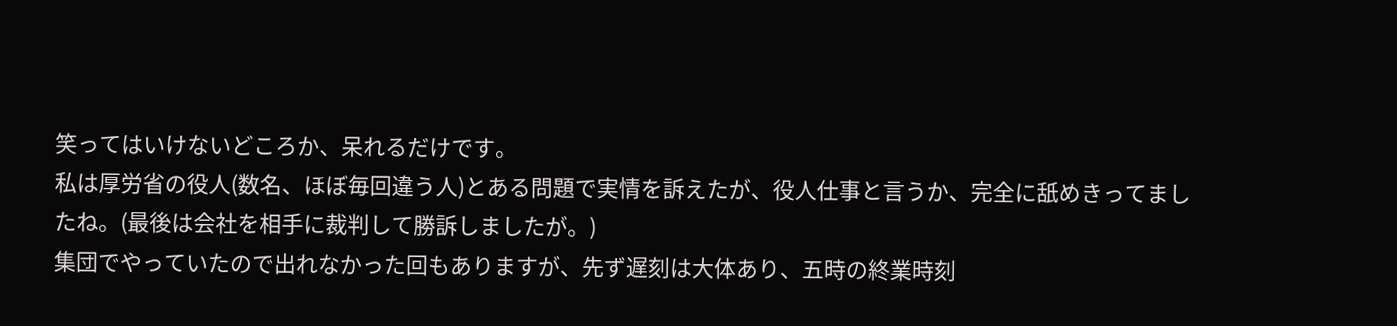笑ってはいけないどころか、呆れるだけです。
私は厚労省の役人(数名、ほぼ毎回違う人)とある問題で実情を訴えたが、役人仕事と言うか、完全に舐めきってましたね。(最後は会社を相手に裁判して勝訴しましたが。)
集団でやっていたので出れなかった回もありますが、先ず遅刻は大体あり、五時の終業時刻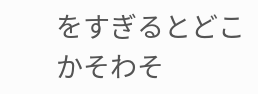をすぎるとどこかそわそ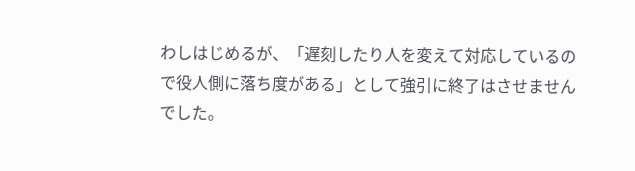わしはじめるが、「遅刻したり人を変えて対応しているので役人側に落ち度がある」として強引に終了はさせませんでした。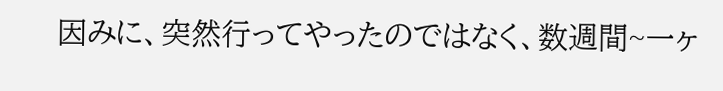因みに、突然行ってやったのではなく、数週間~一ヶ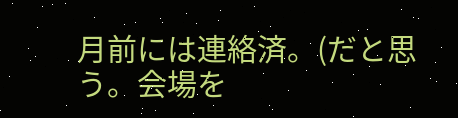月前には連絡済。(だと思う。会場を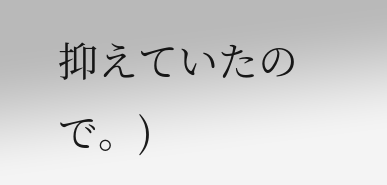抑えていたので。)